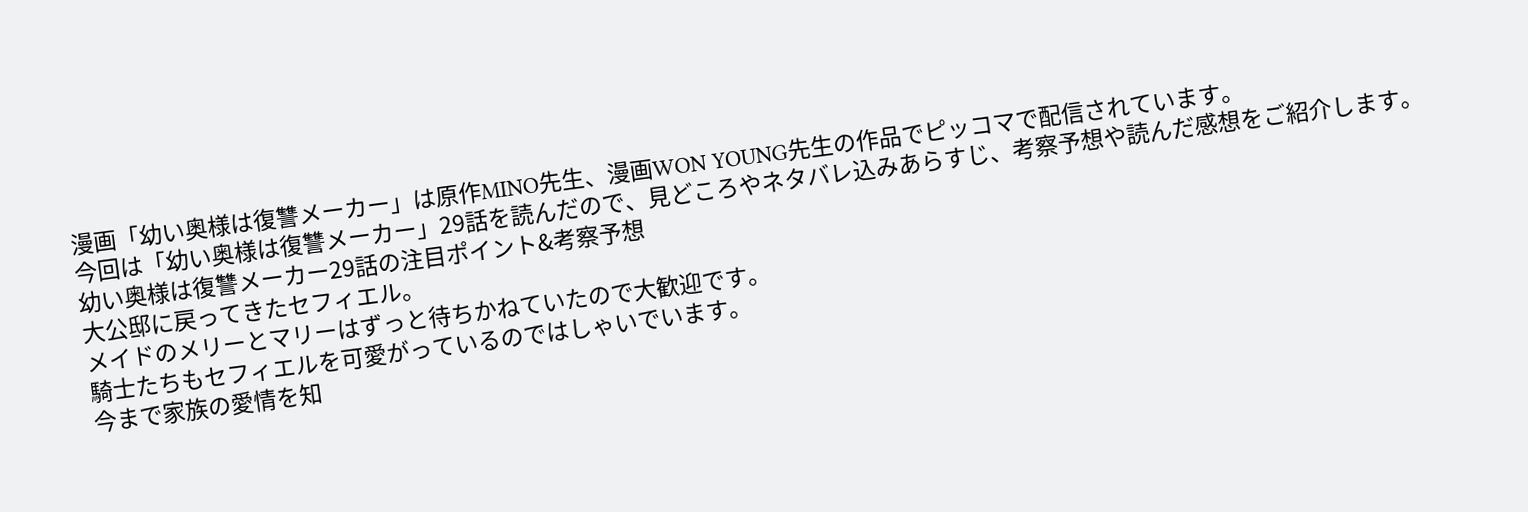漫画「幼い奥様は復讐メーカー」は原作MINO先生、漫画WON YOUNG先生の作品でピッコマで配信されています。
今回は「幼い奥様は復讐メーカー」29話を読んだので、見どころやネタバレ込みあらすじ、考察予想や読んだ感想をご紹介します。
幼い奥様は復讐メーカー29話の注目ポイント&考察予想
大公邸に戻ってきたセフィエル。
メイドのメリーとマリーはずっと待ちかねていたので大歓迎です。
騎士たちもセフィエルを可愛がっているのではしゃいでいます。
今まで家族の愛情を知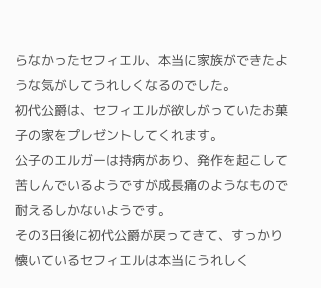らなかったセフィエル、本当に家族ができたような気がしてうれしくなるのでした。
初代公爵は、セフィエルが欲しがっていたお菓子の家をプレゼントしてくれます。
公子のエルガーは持病があり、発作を起こして苦しんでいるようですが成長痛のようなもので耐えるしかないようです。
その3日後に初代公爵が戻ってきて、すっかり懐いているセフィエルは本当にうれしく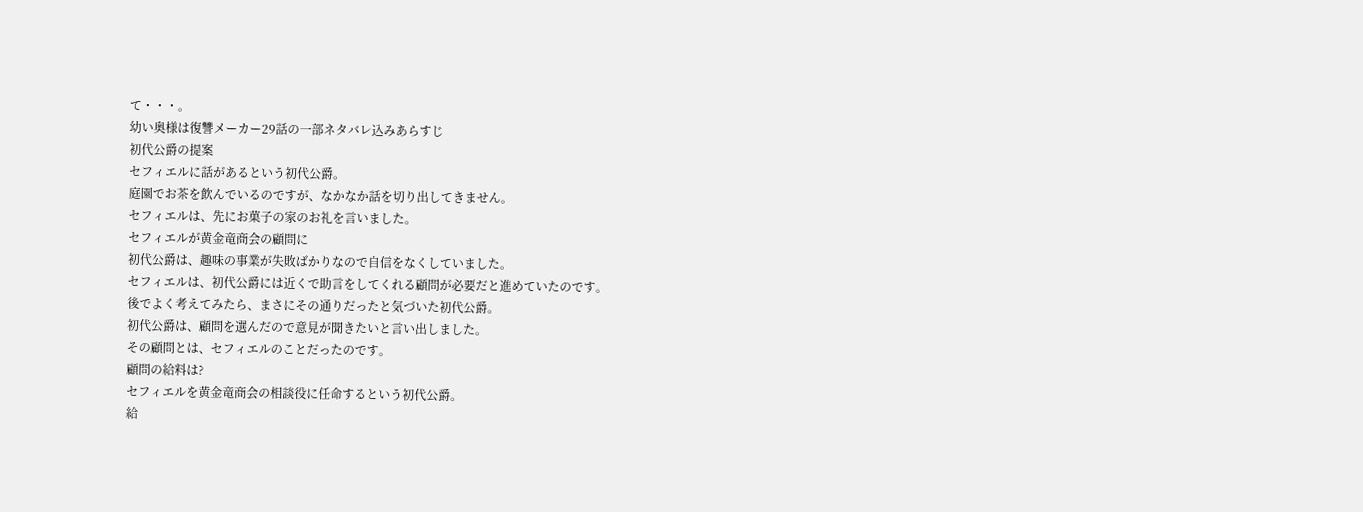て・・・。
幼い奥様は復讐メーカー29話の一部ネタバレ込みあらすじ
初代公爵の提案
セフィエルに話があるという初代公爵。
庭園でお茶を飲んでいるのですが、なかなか話を切り出してきません。
セフィエルは、先にお菓子の家のお礼を言いました。
セフィエルが黄金竜商会の顧問に
初代公爵は、趣味の事業が失敗ばかりなので自信をなくしていました。
セフィエルは、初代公爵には近くで助言をしてくれる顧問が必要だと進めていたのです。
後でよく考えてみたら、まさにその通りだったと気づいた初代公爵。
初代公爵は、顧問を選んだので意見が聞きたいと言い出しました。
その顧問とは、セフィエルのことだったのです。
顧問の給料は?
セフィエルを黄金竜商会の相談役に任命するという初代公爵。
給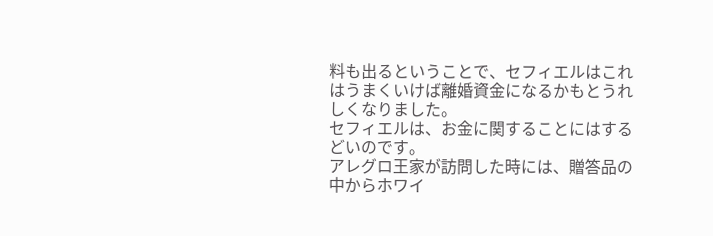料も出るということで、セフィエルはこれはうまくいけば離婚資金になるかもとうれしくなりました。
セフィエルは、お金に関することにはするどいのです。
アレグロ王家が訪問した時には、贈答品の中からホワイ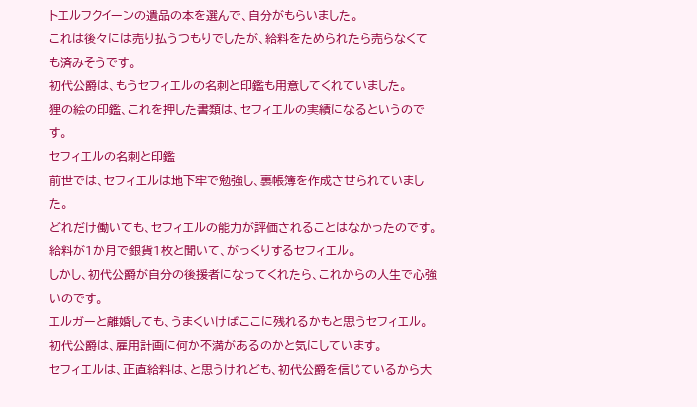トエルフクイーンの遺品の本を選んで、自分がもらいました。
これは後々には売り払うつもりでしたが、給料をためられたら売らなくても済みそうです。
初代公爵は、もうセフィエルの名刺と印鑑も用意してくれていました。
狸の絵の印鑑、これを押した書類は、セフィエルの実績になるというのです。
セフィエルの名刺と印鑑
前世では、セフィエルは地下牢で勉強し、裏帳簿を作成させられていました。
どれだけ働いても、セフィエルの能力が評価されることはなかったのです。
給料が1か月で銀貨1枚と聞いて、がっくりするセフィエル。
しかし、初代公爵が自分の後援者になってくれたら、これからの人生で心強いのです。
エルガーと離婚しても、うまくいけばここに残れるかもと思うセフィエル。
初代公爵は、雇用計画に何か不満があるのかと気にしています。
セフィエルは、正直給料は、と思うけれども、初代公爵を信じているから大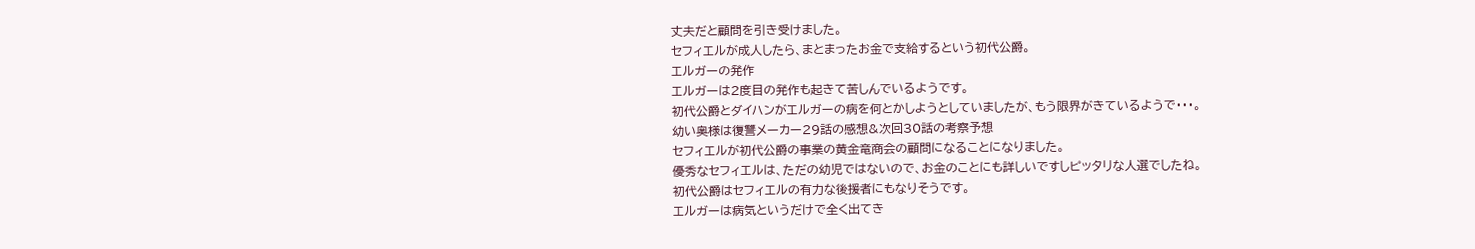丈夫だと顧問を引き受けました。
セフィエルが成人したら、まとまったお金で支給するという初代公爵。
エルガーの発作
エルガーは2度目の発作も起きて苦しんでいるようです。
初代公爵とダイハンがエルガーの病を何とかしようとしていましたが、もう限界がきているようで・・・。
幼い奥様は復讐メーカー29話の感想&次回30話の考察予想
セフィエルが初代公爵の事業の黄金竜商会の顧問になることになりました。
優秀なセフィエルは、ただの幼児ではないので、お金のことにも詳しいですしピッタリな人選でしたね。
初代公爵はセフィエルの有力な後援者にもなりそうです。
エルガーは病気というだけで全く出てき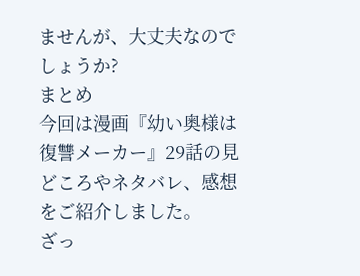ませんが、大丈夫なのでしょうか?
まとめ
今回は漫画『幼い奥様は復讐メーカー』29話の見どころやネタバレ、感想をご紹介しました。
ざっ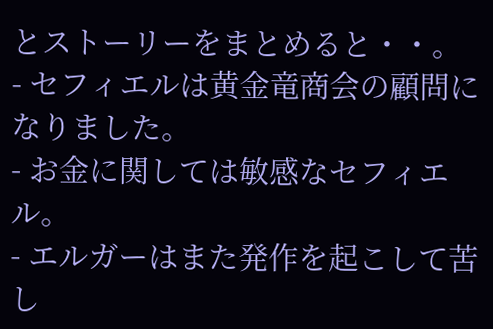とストーリーをまとめると・・。
- セフィエルは黄金竜商会の顧問になりました。
- お金に関しては敏感なセフィエル。
- エルガーはまた発作を起こして苦し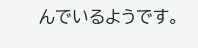んでいるようです。